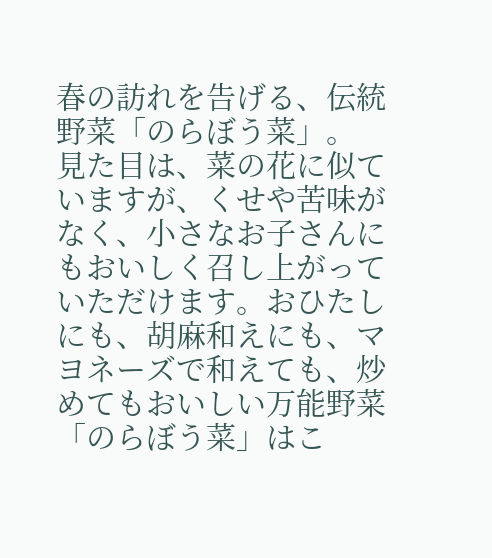春の訪れを告げる、伝統野菜「のらぼう菜」。
見た目は、菜の花に似ていますが、くせや苦味がなく、小さなお子さんにもおいしく召し上がっていただけます。おひたしにも、胡麻和えにも、マヨネーズで和えても、炒めてもおいしい万能野菜「のらぼう菜」はこ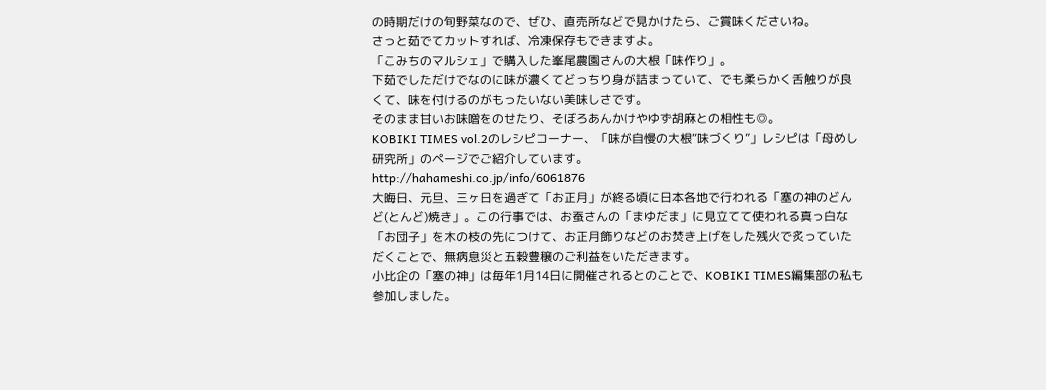の時期だけの旬野菜なので、ぜひ、直売所などで見かけたら、ご賞味くださいね。
さっと茹でてカットすれば、冷凍保存もできますよ。
「こみちのマルシェ」で購入した峯尾農園さんの大根「味作り」。
下茹でしただけでなのに味が濃くてどっちり身が詰まっていて、でも柔らかく舌触りが良くて、味を付けるのがもったいない美味しさです。
そのまま甘いお味噌をのせたり、そぼろあんかけやゆず胡麻との相性も◎。
KOBIKI TIMES vol.2のレシピコーナー、「味が自慢の大根“味づくり”」レシピは「母めし研究所」のページでご紹介しています。
http://hahameshi.co.jp/info/6061876
大晦日、元旦、三ヶ日を過ぎて「お正月」が終る頃に日本各地で行われる「塞の神のどんど(とんど)焼き」。この行事では、お蚕さんの「まゆだま」に見立てて使われる真っ白な「お団子」を木の枝の先につけて、お正月飾りなどのお焚き上げをした残火で炙っていただくことで、無病息災と五穀豊穣のご利益をいただきます。
小比企の「塞の神」は毎年1月14日に開催されるとのことで、KOBIKI TIMES編集部の私も参加しました。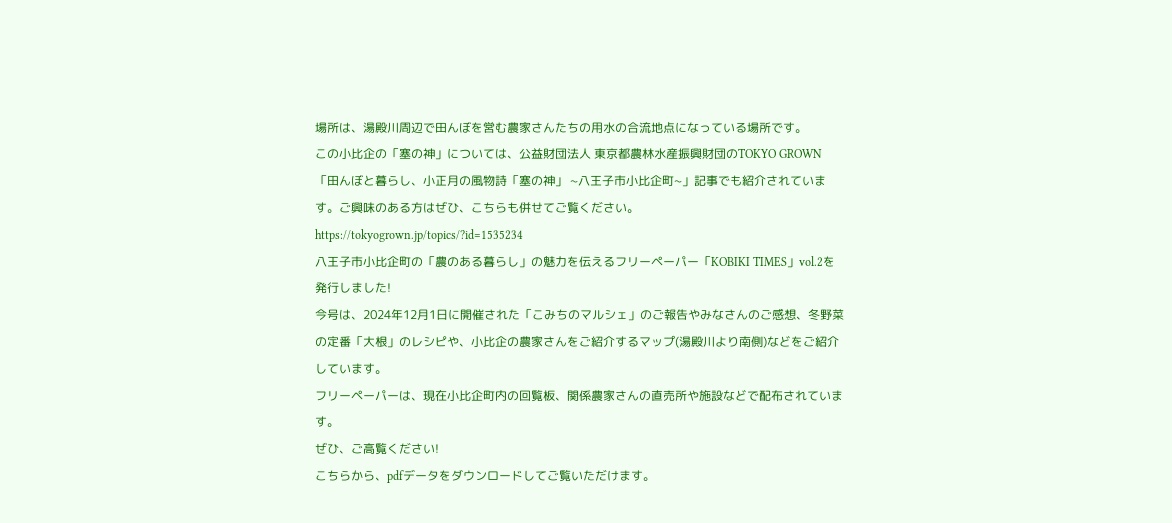場所は、湯殿川周辺で田んぼを営む農家さんたちの用水の合流地点になっている場所です。
この小比企の「塞の神」については、公益財団法人 東京都農林水産振興財団のTOKYO GROWN 「田んぼと暮らし、小正月の風物詩「塞の神」 ~八王子市小比企町~」記事でも紹介されています。ご興味のある方はぜひ、こちらも併せてご覧ください。
https://tokyogrown.jp/topics/?id=1535234
八王子市小比企町の「農のある暮らし」の魅力を伝えるフリーペーパー「KOBIKI TIMES」vol.2を発行しました!
今号は、2024年12月1日に開催された「こみちのマルシェ」のご報告やみなさんのご感想、冬野菜の定番「大根」のレシピや、小比企の農家さんをご紹介するマップ(湯殿川より南側)などをご紹介しています。
フリーペーパーは、現在小比企町内の回覧板、関係農家さんの直売所や施設などで配布されています。
ぜひ、ご高覧ください!
こちらから、pdfデータをダウンロードしてご覧いただけます。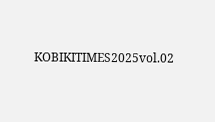KOBIKITIMES2025vol.02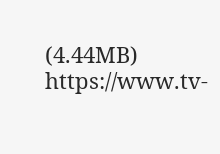(4.44MB)
https://www.tv-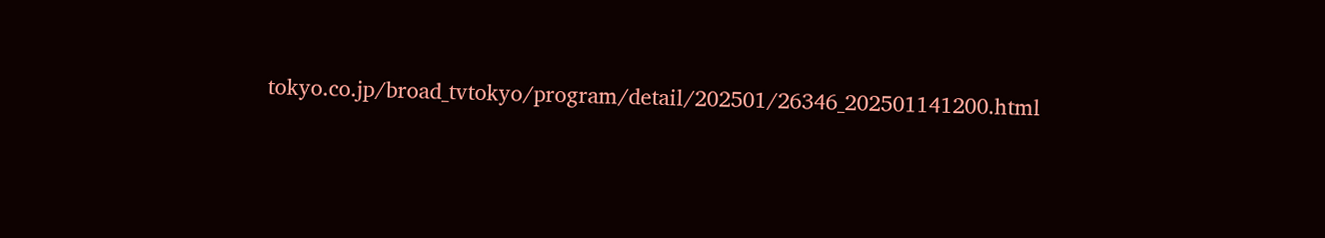tokyo.co.jp/broad_tvtokyo/program/detail/202501/26346_202501141200.html